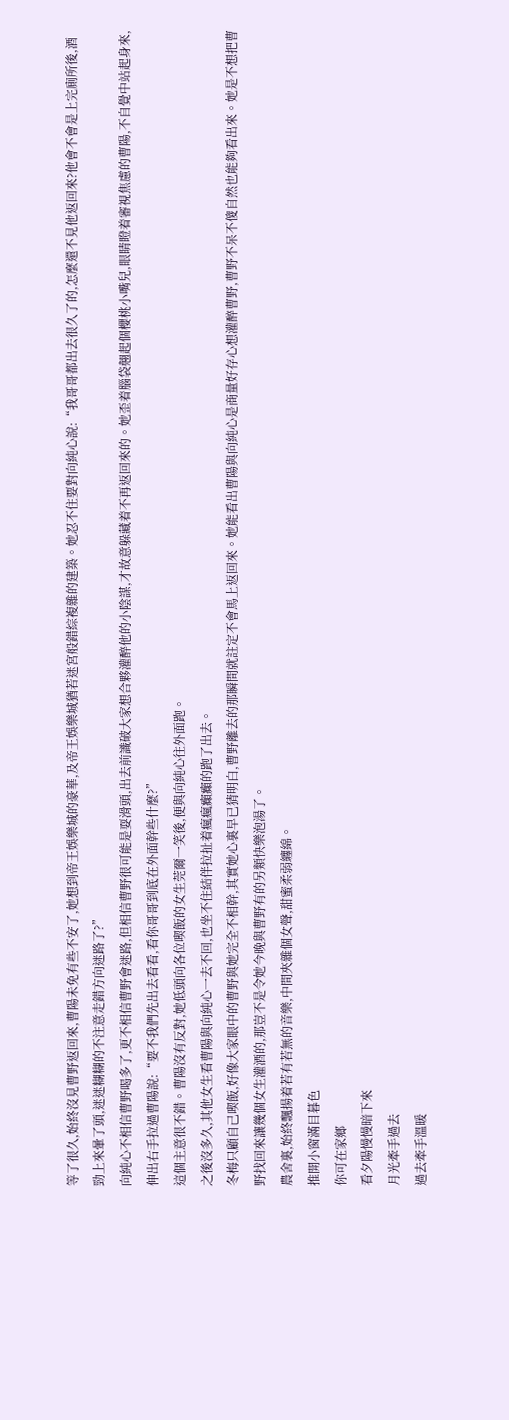等了很久,始終沒見曹野返回來,曹陽未免有些不安了,她想到帝王娛樂城的豪華,及帝王娛樂城猶若迷宮般錯綜複雜的建築。她忍不住要對向純心說:“我哥哥都出去很久了的,怎麼還不見他返回來?他會不會是上完廁所後,酒勁上來暈了頭,迷迷糊糊的不注意走錯方向迷路了?”
向純心不相信曹野喝多了,更不相信曹野會迷路,但相信曹野很可能是耍滑頭,出去前識破大家想合夥灌醉他的小陰謀,才故意躲藏着不再返回來的。她歪着腦袋翹起個櫻桃小嘴兒,眼睛瞪着審視焦慮的曹陽,不自覺中站起身來,伸出右手拉過曹陽說:“要不我們先出去看看,看你哥哥到底在外面幹些什麼?”
這個主意很不錯。曹陽沒有反對,她低頭向各位喫飯的女生莞爾一笑後,便與向純心往外面跑。
之後沒多久,其他女生看曹陽與向純心一去不回,也坐不住結伴拉扯着瘋瘋癲癲的跑了出去。
冬梅只顧自己喫飯,好像大家眼中的曹野與她完全不相幹,其實她心裏早已猜明白,曹野離去的那瞬間就註定不會馬上返回來。她能看出曹陽與向純心是商量好存心想灌醉曹野,曹野不呆不傻自然也能夠看出來。她是不想把曹野找回來讓幾個女生灌酒的,那豈不是令她今晚與曹野有的另類快樂泡湯了。
農舍裏,始終飄揚着若有若無的音樂,中間夾雜個女聲,甜蜜柔弱纏綿。
推開小窗滿目暮色
你可在家鄉
看夕陽慢慢暗下來
月光牽手過去
過去牽手溫暖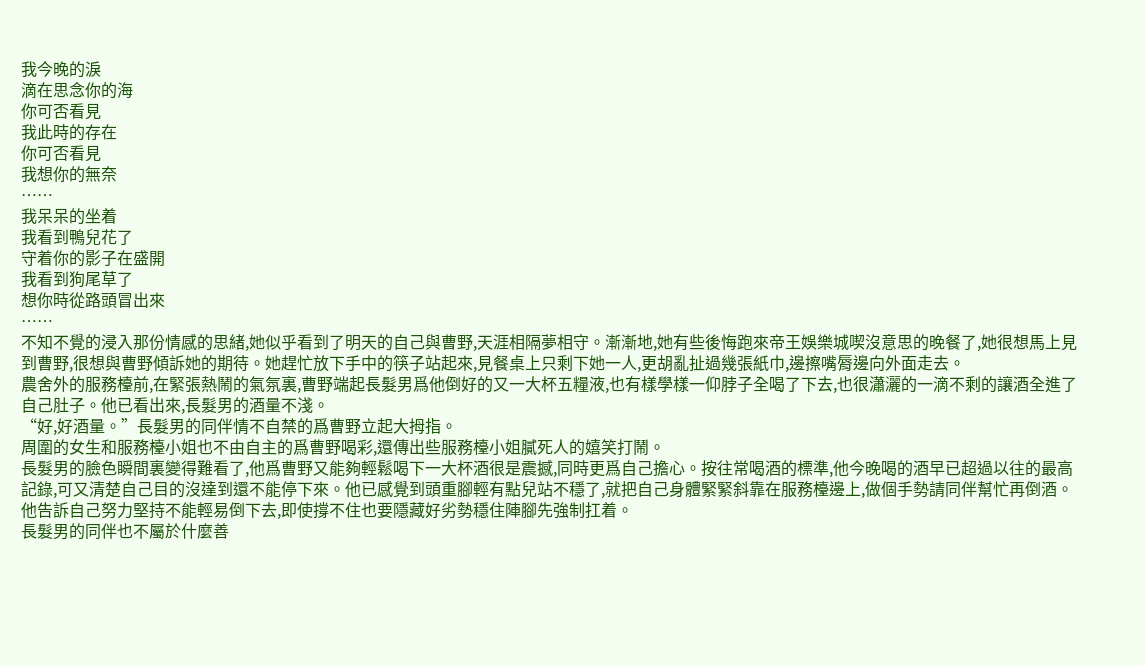我今晚的淚
滴在思念你的海
你可否看見
我此時的存在
你可否看見
我想你的無奈
……
我呆呆的坐着
我看到鴨兒花了
守着你的影子在盛開
我看到狗尾草了
想你時從路頭冒出來
……
不知不覺的浸入那份情感的思緒,她似乎看到了明天的自己與曹野,天涯相隔夢相守。漸漸地,她有些後悔跑來帝王娛樂城喫沒意思的晚餐了,她很想馬上見到曹野,很想與曹野傾訴她的期待。她趕忙放下手中的筷子站起來,見餐桌上只剩下她一人,更胡亂扯過幾張紙巾,邊擦嘴脣邊向外面走去。
農舍外的服務檯前,在緊張熱鬧的氣氛裏,曹野端起長髮男爲他倒好的又一大杯五糧液,也有樣學樣一仰脖子全喝了下去,也很瀟灑的一滴不剩的讓酒全進了自己肚子。他已看出來,長髮男的酒量不淺。
“好,好酒量。”長髮男的同伴情不自禁的爲曹野立起大拇指。
周圍的女生和服務檯小姐也不由自主的爲曹野喝彩,還傳出些服務檯小姐膩死人的嬉笑打鬧。
長髮男的臉色瞬間裏變得難看了,他爲曹野又能夠輕鬆喝下一大杯酒很是震撼,同時更爲自己擔心。按往常喝酒的標準,他今晚喝的酒早已超過以往的最高記錄,可又清楚自己目的沒達到還不能停下來。他已感覺到頭重腳輕有點兒站不穩了,就把自己身體緊緊斜靠在服務檯邊上,做個手勢請同伴幫忙再倒酒。他告訴自己努力堅持不能輕易倒下去,即使撐不住也要隱藏好劣勢穩住陣腳先強制扛着。
長髮男的同伴也不屬於什麼善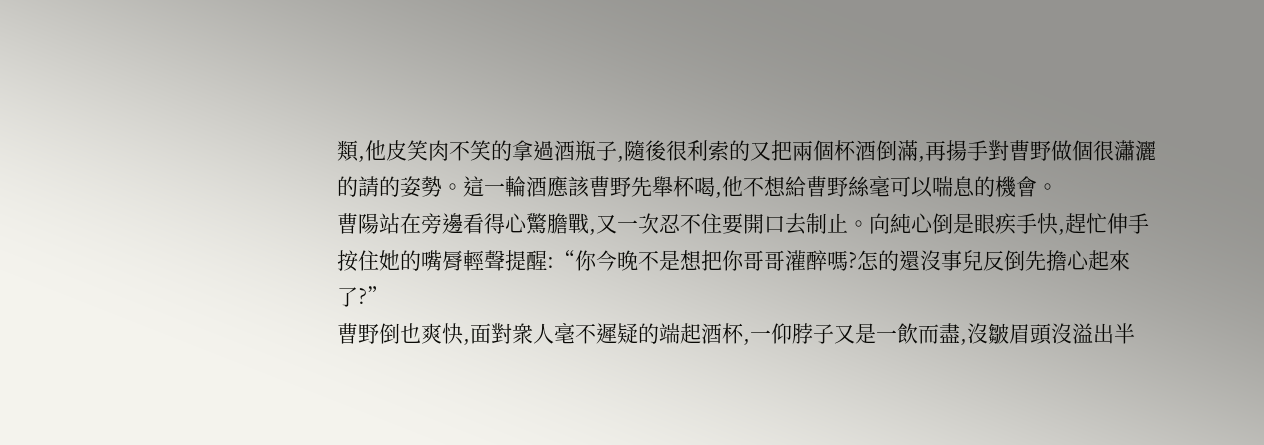類,他皮笑肉不笑的拿過酒瓶子,隨後很利索的又把兩個杯酒倒滿,再揚手對曹野做個很瀟灑的請的姿勢。這一輪酒應該曹野先舉杯喝,他不想給曹野絲毫可以喘息的機會。
曹陽站在旁邊看得心驚膽戰,又一次忍不住要開口去制止。向純心倒是眼疾手快,趕忙伸手按住她的嘴脣輕聲提醒:“你今晚不是想把你哥哥灌醉嗎?怎的還沒事兒反倒先擔心起來了?”
曹野倒也爽快,面對衆人毫不遲疑的端起酒杯,一仰脖子又是一飲而盡,沒皺眉頭沒溢出半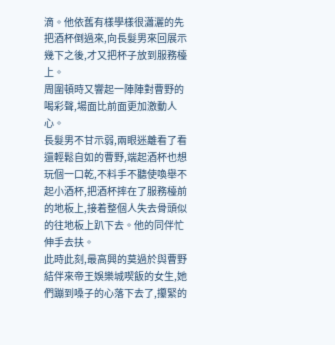滴。他依舊有樣學樣很瀟灑的先把酒杯倒過來,向長髮男來回展示幾下之後,才又把杯子放到服務檯上。
周圍頓時又響起一陣陣對曹野的喝彩聲,場面比前面更加激動人心。
長髮男不甘示弱,兩眼迷離看了看還輕鬆自如的曹野,端起酒杯也想玩個一口乾,不料手不聽使喚舉不起小酒杯,把酒杯摔在了服務檯前的地板上,接着整個人失去骨頭似的往地板上趴下去。他的同伴忙伸手去扶。
此時此刻,最高興的莫過於與曹野結伴來帝王娛樂城喫飯的女生,她們蹦到嗓子的心落下去了,攥緊的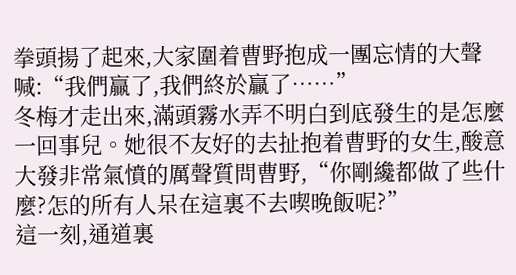拳頭揚了起來,大家圍着曹野抱成一團忘情的大聲喊:“我們贏了,我們終於贏了……”
冬梅才走出來,滿頭霧水弄不明白到底發生的是怎麼一回事兒。她很不友好的去扯抱着曹野的女生,酸意大發非常氣憤的厲聲質問曹野,“你剛纔都做了些什麼?怎的所有人呆在這裏不去喫晚飯呢?”
這一刻,通道裏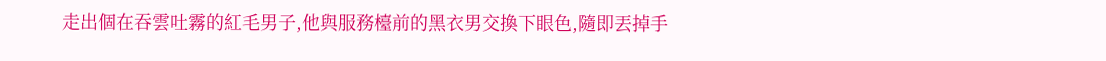走出個在吞雲吐霧的紅毛男子,他與服務檯前的黑衣男交換下眼色,隨即丟掉手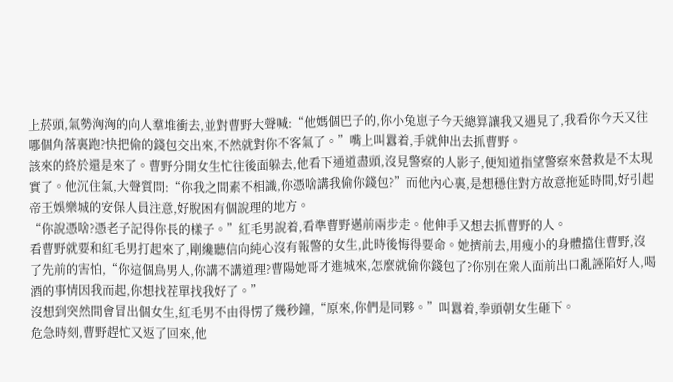上菸頭,氣勢洶洶的向人羣堆衝去,並對曹野大聲喊:“他媽個巴子的,你小兔崽子今天總算讓我又遇見了,我看你今天又往哪個角落裏跑?快把偷的錢包交出來,不然就對你不客氣了。”嘴上叫囂着,手就伸出去抓曹野。
該來的終於還是來了。曹野分開女生忙往後面躲去,他看下通道盡頭,沒見警察的人影子,便知道指望警察來營救是不太現實了。他沉住氣,大聲質問:“你我之間素不相識,你憑啥講我偷你錢包?”而他內心裏,是想穩住對方故意拖延時間,好引起帝王娛樂城的安保人員注意,好脫困有個說理的地方。
“你說憑啥?憑老子記得你長的樣子。”紅毛男說着,看準曹野邁前兩步走。他伸手又想去抓曹野的人。
看曹野就要和紅毛男打起來了,剛纔聽信向純心沒有報警的女生,此時後悔得要命。她擠前去,用瘦小的身體擋住曹野,沒了先前的害怕,“你這個鳥男人,你講不講道理?曹陽她哥才進城來,怎麼就偷你錢包了?你別在衆人面前出口亂誣陷好人,喝酒的事情因我而起,你想找茬單找我好了。”
沒想到突然間會冒出個女生,紅毛男不由得愣了幾秒鐘,“原來,你們是同夥。”叫囂着,拳頭朝女生砸下。
危急時刻,曹野趕忙又返了回來,他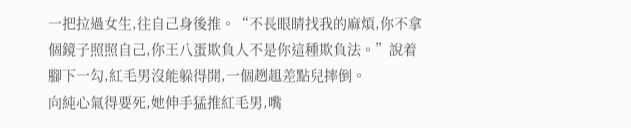一把拉過女生,往自己身後推。“不長眼睛找我的麻煩,你不拿個鏡子照照自己,你王八蛋欺負人不是你這種欺負法。”說着腳下一勾,紅毛男沒能躲得開,一個趔趄差點兒摔倒。
向純心氣得要死,她伸手猛推紅毛男,嘴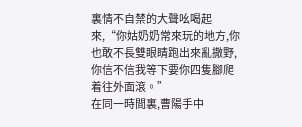裏情不自禁的大聲吆喝起來,“你姑奶奶常來玩的地方,你也敢不長雙眼睛跑出來亂撒野,你信不信我等下要你四隻腳爬着往外面滾。”
在同一時間裏,曹陽手中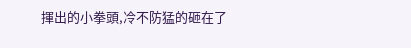揮出的小拳頭,冷不防猛的砸在了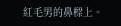紅毛男的鼻樑上。